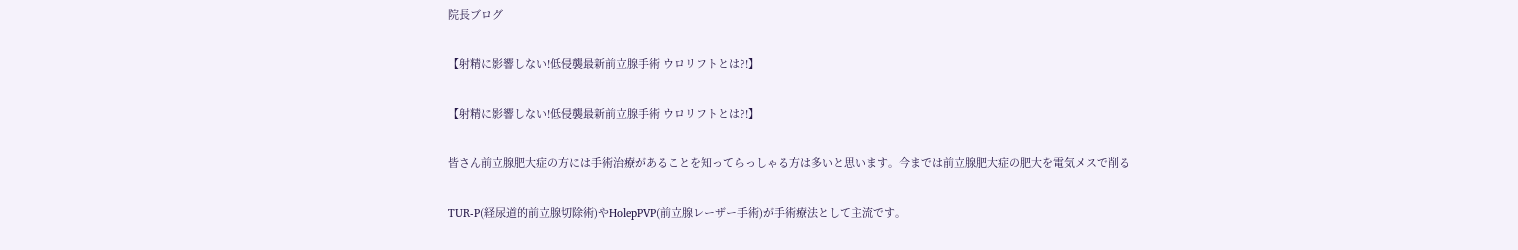院長ブログ

【射精に影響しない!低侵襲最新前立腺手術 ウロリフトとは?!】

【射精に影響しない!低侵襲最新前立腺手術 ウロリフトとは?!】

皆さん前立腺肥大症の方には手術治療があることを知ってらっしゃる方は多いと思います。今までは前立腺肥大症の肥大を電気メスで削る

TUR-P(経尿道的前立腺切除術)やHolepPVP(前立腺レーザー手術)が手術療法として主流です。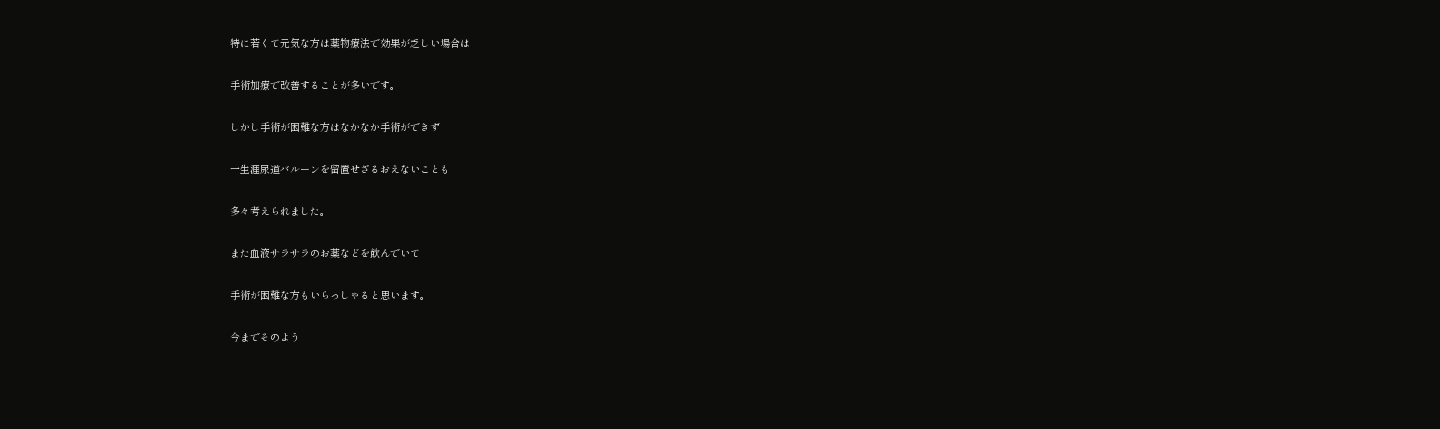特に若くて元気な方は薬物療法で効果が乏しい場合は

手術加療で改善することが多いです。

しかし手術が困難な方はなかなか手術ができず

一生涯尿道バルーンを留置せざるおえないことも

多々考えられました。

また血液サラサラのお薬などを飲んでいて

手術が困難な方もいらっしゃると思います。

今までそのよう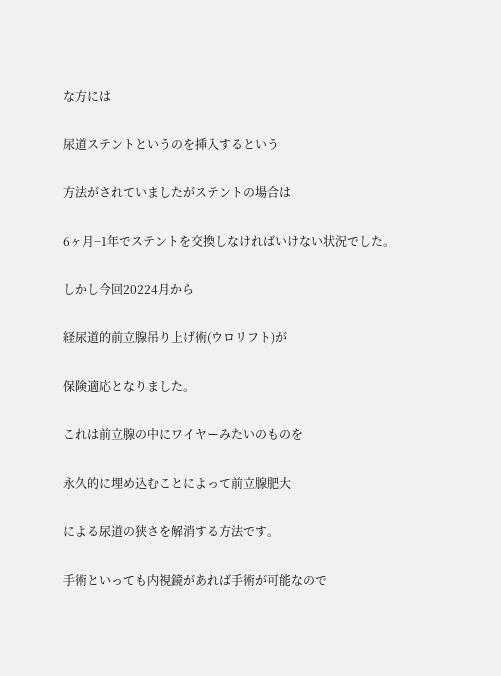な方には

尿道ステントというのを挿入するという

方法がされていましたがステントの場合は

6ヶ月−1年でステントを交換しなければいけない状況でした。

しかし今回20224月から

経尿道的前立腺吊り上げ術(ウロリフト)が

保険適応となりました。

これは前立腺の中にワイヤーみたいのものを

永久的に埋め込むことによって前立腺肥大

による尿道の狭さを解消する方法です。

手術といっても内視鏡があれば手術が可能なので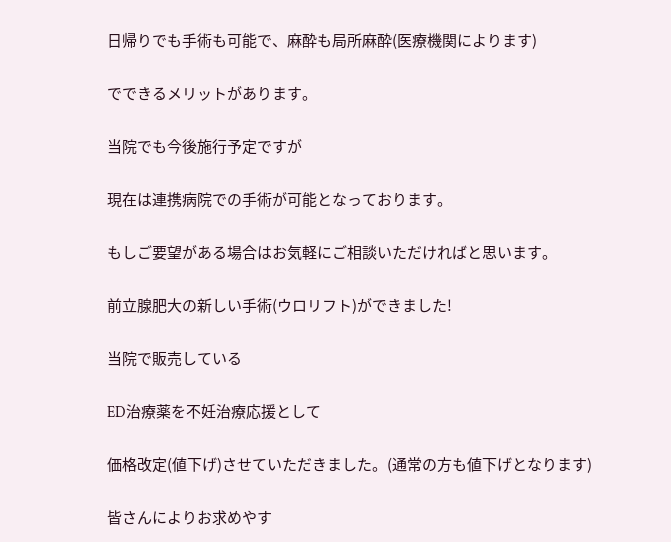日帰りでも手術も可能で、麻酔も局所麻酔(医療機関によります)

でできるメリットがあります。

当院でも今後施行予定ですが

現在は連携病院での手術が可能となっております。

もしご要望がある場合はお気軽にご相談いただければと思います。

前立腺肥大の新しい手術(ウロリフト)ができました!

当院で販売している

ED治療薬を不妊治療応援として

価格改定(値下げ)させていただきました。(通常の方も値下げとなります)

皆さんによりお求めやす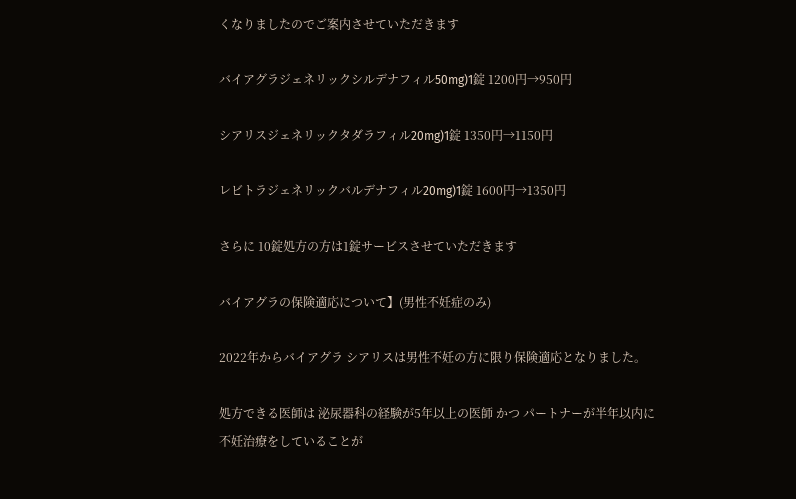くなりましたのでご案内させていただきます

バイアグラジェネリックシルデナフィル50mg)1錠 1200円→950円

シアリスジェネリックタダラフィル20mg)1錠 1350円→1150円

レビトラジェネリックバルデナフィル20mg)1錠 1600円→1350円

さらに 10錠処方の方は1錠サービスさせていただきます

バイアグラの保険適応について】(男性不妊症のみ)

2022年からバイアグラ シアリスは男性不妊の方に限り保険適応となりました。

処方できる医師は 泌尿器科の経験が5年以上の医師 かつ パートナーが半年以内に不妊治療をしていることが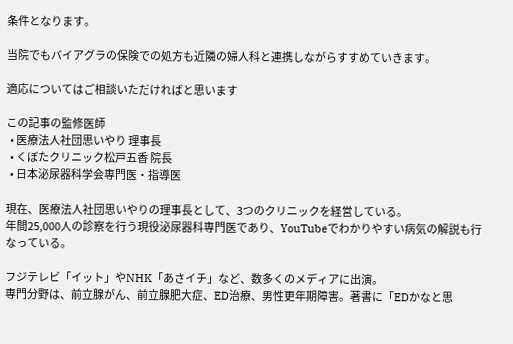条件となります。

当院でもバイアグラの保険での処方も近隣の婦人科と連携しながらすすめていきます。

適応についてはご相談いただければと思います

この記事の監修医師
  • 医療法人社団思いやり 理事長
  • くぼたクリニック松戸五香 院長
  • 日本泌尿器科学会専門医・指導医

現在、医療法人社団思いやりの理事長として、3つのクリニックを経営している。
年間25,000人の診察を行う現役泌尿器科専門医であり、YouTubeでわかりやすい病気の解説も行なっている。

フジテレビ「イット」やNHK「あさイチ」など、数多くのメディアに出演。
専門分野は、前立腺がん、前立腺肥大症、ED治療、男性更年期障害。著書に「EDかなと思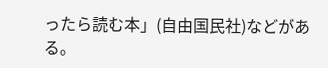ったら読む本」(自由国民社)などがある。